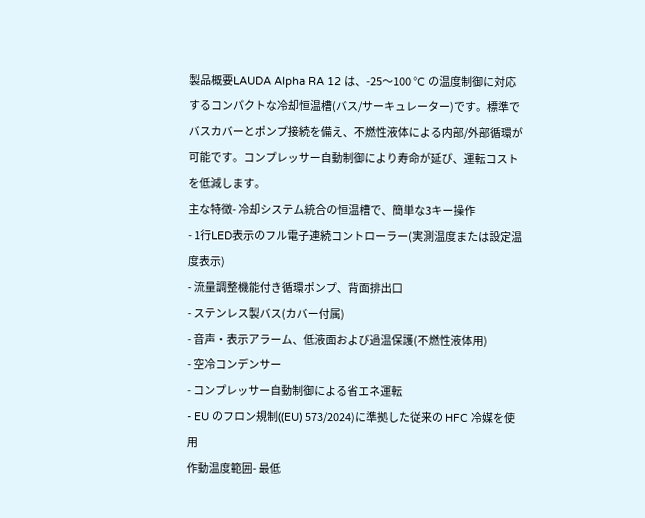製品概要LAUDA Alpha RA 12 は、-25〜100 °C の温度制御に対応するコンパクトな冷却恒温槽(バス/サーキュレーター)です。標準でバスカバーとポンプ接続を備え、不燃性液体による内部/外部循環が可能です。コンプレッサー自動制御により寿命が延び、運転コストを低減します。
主な特徴- 冷却システム統合の恒温槽で、簡単な3キー操作
- 1行LED表示のフル電子連続コントローラー(実測温度または設定温度表示)
- 流量調整機能付き循環ポンプ、背面排出口
- ステンレス製バス(カバー付属)
- 音声・表示アラーム、低液面および過温保護(不燃性液体用)
- 空冷コンデンサー
- コンプレッサー自動制御による省エネ運転
- EU のフロン規制((EU) 573/2024)に準拠した従来の HFC 冷媒を使用
作動温度範囲- 最低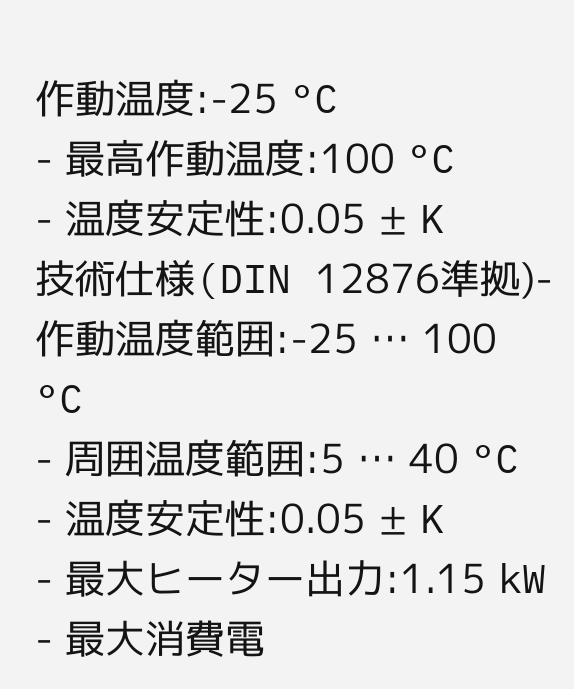作動温度:-25 °C
- 最高作動温度:100 °C
- 温度安定性:0.05 ± K
技術仕様(DIN 12876準拠)- 作動温度範囲:-25 … 100 °C
- 周囲温度範囲:5 … 40 °C
- 温度安定性:0.05 ± K
- 最大ヒーター出力:1.15 kW
- 最大消費電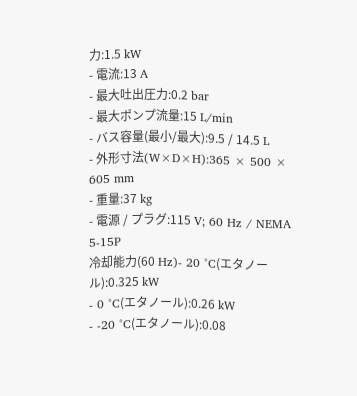力:1.5 kW
- 電流:13 A
- 最大吐出圧力:0.2 bar
- 最大ポンプ流量:15 L/min
- バス容量(最小/最大):9.5 / 14.5 L
- 外形寸法(W×D×H):365 × 500 × 605 mm
- 重量:37 kg
- 電源 / プラグ:115 V; 60 Hz / NEMA 5-15P
冷却能力(60 Hz)- 20 °C(エタノール):0.325 kW
- 0 °C(エタノール):0.26 kW
- -20 °C(エタノール):0.08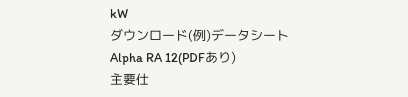kW
ダウンロード(例)データシート Alpha RA 12(PDFあり)
主要仕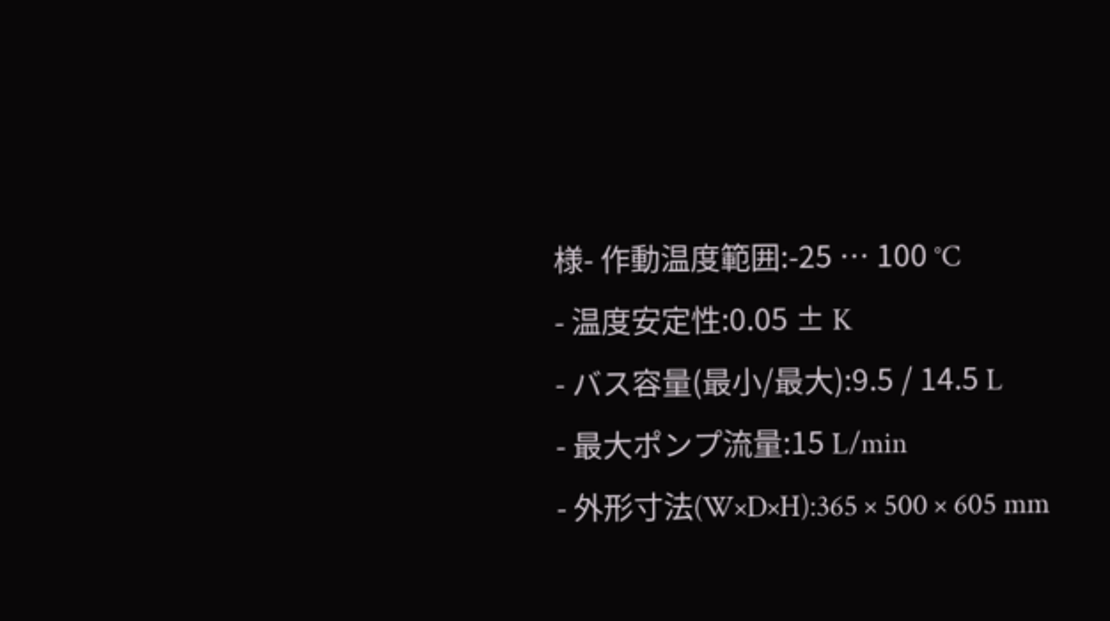様- 作動温度範囲:-25 … 100 °C
- 温度安定性:0.05 ± K
- バス容量(最小/最大):9.5 / 14.5 L
- 最大ポンプ流量:15 L/min
- 外形寸法(W×D×H):365 × 500 × 605 mm